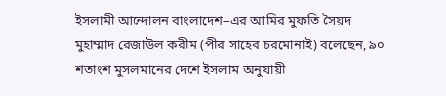ইসলামী আন্দোলন বাংলাদেশ–এর আমির মুফতি সৈয়দ মুহাম্মাদ রেজাউল করীম (পীর সাহেব চরমোনাই) বলেছেন, ৯০ শতাংশ মুসলমানের দেশে ইসলাম অনুযায়ী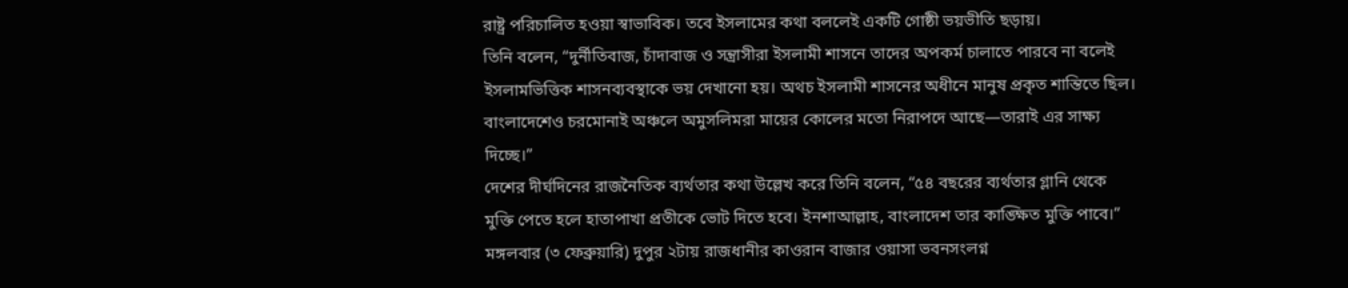রাষ্ট্র পরিচালিত হওয়া স্বাভাবিক। তবে ইসলামের কথা বললেই একটি গোষ্ঠী ভয়ভীতি ছড়ায়।
তিনি বলেন, “দুর্নীতিবাজ, চাঁদাবাজ ও সন্ত্রাসীরা ইসলামী শাসনে তাদের অপকর্ম চালাতে পারবে না বলেই ইসলামভিত্তিক শাসনব্যবস্থাকে ভয় দেখানো হয়। অথচ ইসলামী শাসনের অধীনে মানুষ প্রকৃত শান্তিতে ছিল। বাংলাদেশেও চরমোনাই অঞ্চলে অমুসলিমরা মায়ের কোলের মতো নিরাপদে আছে—তারাই এর সাক্ষ্য দিচ্ছে।”
দেশের দীর্ঘদিনের রাজনৈতিক ব্যর্থতার কথা উল্লেখ করে তিনি বলেন, “৫৪ বছরের ব্যর্থতার গ্লানি থেকে মুক্তি পেতে হলে হাতাপাখা প্রতীকে ভোট দিতে হবে। ইনশাআল্লাহ, বাংলাদেশ তার কাঙ্ক্ষিত মুক্তি পাবে।”
মঙ্গলবার (৩ ফেব্রুয়ারি) দুপুর ২টায় রাজধানীর কাওরান বাজার ওয়াসা ভবনসংলগ্ন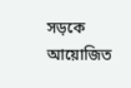সড়কে আয়োজিত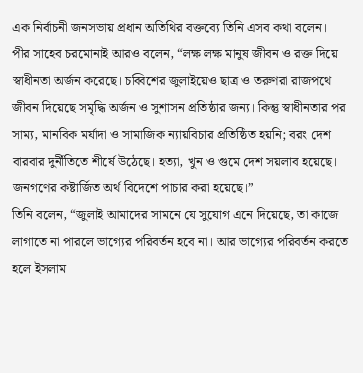এক নির্বাচনী জনসভায় প্রধান অতিথির বক্তব্যে তিনি এসব কথা বলেন।
পীর সাহেব চরমোনাই আরও বলেন, “লক্ষ লক্ষ মানুষ জীবন ও রক্ত দিয়ে স্বাধীনতা অর্জন করেছে। চব্বিশের জুলাইয়েও ছাত্র ও তরুণরা রাজপথে জীবন দিয়েছে সমৃদ্ধি অর্জন ও সুশাসন প্রতিষ্ঠার জন্য। কিন্তু স্বাধীনতার পর সাম্য, মানবিক মর্যাদা ও সামাজিক ন্যায়বিচার প্রতিষ্ঠিত হয়নি; বরং দেশ বারবার দুর্নীতিতে শীর্ষে উঠেছে। হত্যা, খুন ও গুমে দেশ সয়লাব হয়েছে। জনগণের কষ্টার্জিত অর্থ বিদেশে পাচার করা হয়েছে।”
তিনি বলেন, “জুলাই আমাদের সামনে যে সুযোগ এনে দিয়েছে, তা কাজে লাগাতে না পারলে ভাগ্যের পরিবর্তন হবে না। আর ভাগ্যের পরিবর্তন করতে হলে ইসলাম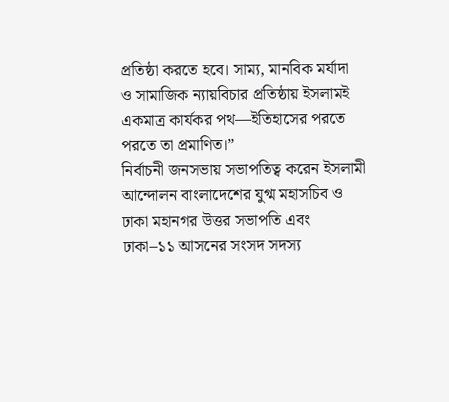প্রতিষ্ঠা করতে হবে। সাম্য, মানবিক মর্যাদা ও সামাজিক ন্যায়বিচার প্রতিষ্ঠায় ইসলামই একমাত্র কার্যকর পথ—ইতিহাসের পরতে পরতে তা প্রমাণিত।”
নির্বাচনী জনসভায় সভাপতিত্ব করেন ইসলামী আন্দোলন বাংলাদেশের যুগ্ম মহাসচিব ও ঢাকা মহানগর উত্তর সভাপতি এবং ঢাকা–১১ আসনের সংসদ সদস্য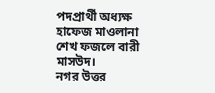পদপ্রার্থী অধ্যক্ষ হাফেজ মাওলানা শেখ ফজলে বারী মাসউদ।
নগর উত্তর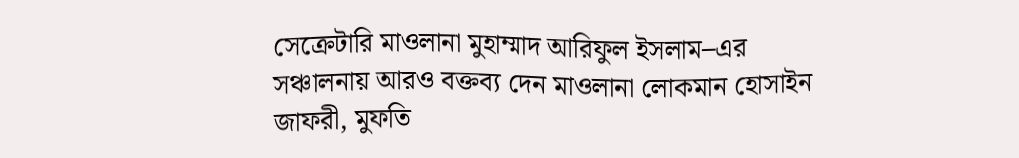সেক্রেটারি মাওলানা মুহাম্মাদ আরিফুল ইসলাম–এর সঞ্চালনায় আরও বক্তব্য দেন মাওলানা লোকমান হোসাইন জাফরী, মুফতি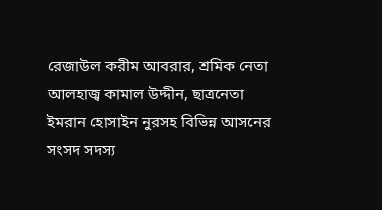রেজাউল করীম আবরার, শ্রমিক নেতা আলহাজ্ব কামাল উদ্দীন, ছাত্রনেতা ইমরান হোসাইন নুরসহ বিভিন্ন আসনের সংসদ সদস্য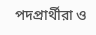পদপ্রার্থীরা ও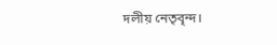দলীয় নেতৃবৃন্দ।